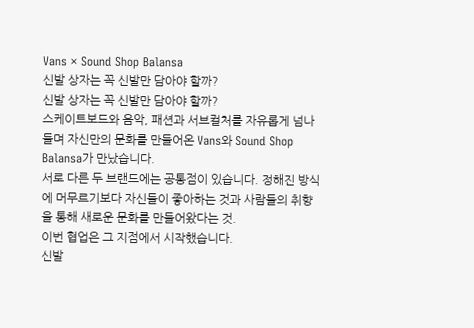Vans × Sound Shop Balansa
신발 상자는 꼭 신발만 담아야 할까?
신발 상자는 꼭 신발만 담아야 할까?
스케이트보드와 음악, 패션과 서브컬처를 자유롭게 넘나들며 자신만의 문화를 만들어온 Vans와 Sound Shop Balansa가 만났습니다.
서로 다른 두 브랜드에는 공통점이 있습니다. 정해진 방식에 머무르기보다 자신들이 좋아하는 것과 사람들의 취향을 통해 새로운 문화를 만들어왔다는 것.
이번 협업은 그 지점에서 시작했습니다.
신발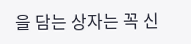을 담는 상자는 꼭 신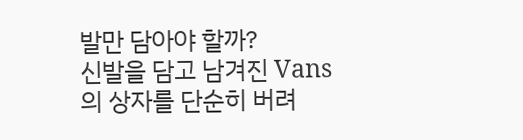발만 담아야 할까?
신발을 담고 남겨진 Vans의 상자를 단순히 버려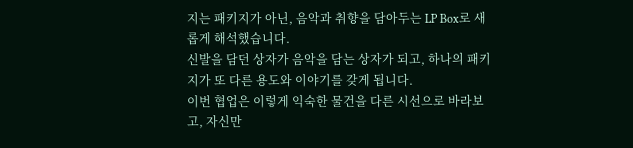지는 패키지가 아닌, 음악과 취향을 담아두는 LP Box로 새롭게 해석했습니다.
신발을 담던 상자가 음악을 담는 상자가 되고, 하나의 패키지가 또 다른 용도와 이야기를 갖게 됩니다.
이번 협업은 이렇게 익숙한 물건을 다른 시선으로 바라보고, 자신만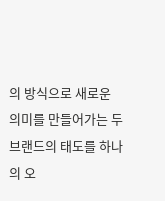의 방식으로 새로운 의미를 만들어가는 두 브랜드의 태도를 하나의 오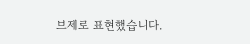브제로 표현했습니다.